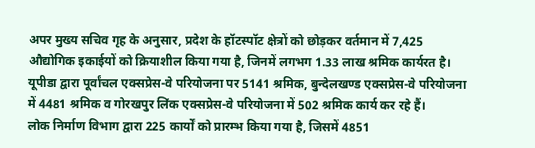अपर मुख्य सचिव गृह के अनुसार, प्रदेश के हॉटस्पॉट क्षेत्रों को छोड़कर वर्तमान में 7,425 औद्योगिक इकाईयों को क्रियाशील किया गया है, जिनमें लगभग 1.33 लाख श्रमिक कार्यरत है। यूपीडा द्वारा पूर्वांचल एक्सप्रेस-वे परियोजना पर 5141 श्रमिक, बुन्देलखण्ड एक्सप्रेस-वे परियोजना में 4481 श्रमिक व गोरखपुर लिंक एक्सप्रेस-वे परियोजना में 502 श्रमिक कार्य कर रहे हैं।
लोक निर्माण विभाग द्वारा 225 कार्यों को प्रारम्भ किया गया है, जिसमें 4851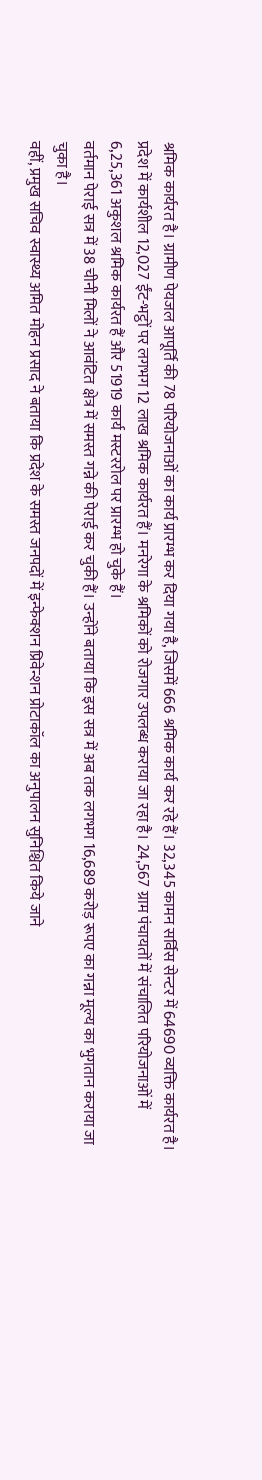श्रमिक कार्यरत है। ग्रामीण पेयजल आपूर्ति की 78 परियोजनाओं का कार्य प्रारम्भ कर दिया गया है, जिसमें 666 श्रमिक कार्य कर रहे हैं। 32,345 कामन सर्विस सेन्टर में 64690 व्यक्ति कार्यरत है।
प्रदेश में कार्यशील 12,027 ईंट-भट्ठों पर लगभग 12 लाख श्रमिक कार्यरत हैं। मनरेगा के श्रमिकों को रोजगार उपलब्ध कराया जा रहा है। 24,567 ग्राम पंचायतों में संचालित परियोजनाओं में 6,25,361 अकुशल श्रमिक कार्यरत हैं और 51919 कार्य मस्टररोल पर प्रारम्भ हो चुके हैं।
वर्तमान पेराई सत्र में 38 चीनी मिलों ने आवंटित क्षेत्र में समस्त गन्ने की पेराई कर चुकी हैं। उन्होंने बताया कि इस सत्र में अब तक लगभग 16,689 करोड़ रूपए का गन्ना मूल्य का भुगतान कराया जा चुका है।
वहीं, प्रमुख सचिव स्वास्थ्य अमित मोहन प्रसाद ने बताया कि प्रदेश के समस्त जनपदों में इन्फेक्शन प्रिवेन्शन प्रोटाकॉल का अनुपालन सुनिश्चित किये जाने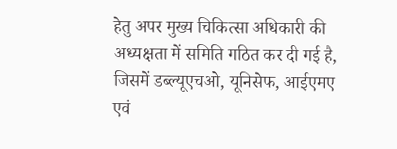हेतु अपर मुख्य चिकित्सा अधिकारी की अध्यक्षता में समिति गठित कर दी गई है, जिसमें डब्ल्यूएचओ, यूनिसेफ, आईएमए एवं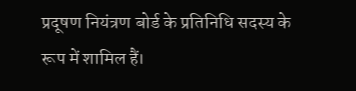प्रदूषण नियंत्रण बोर्ड के प्रतिनिधि सदस्य के रूप में शामिल हैं।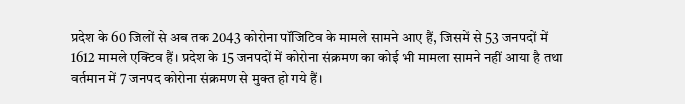प्रदेश के 60 जिलों से अब तक 2043 कोरोना पॉजिटिव के मामले सामने आए हैं, जिसमें से 53 जनपदों में 1612 मामले एक्टिव हैं। प्रदेश के 15 जनपदों में कोरोना संक्रमण का कोई भी मामला सामने नहीं आया है तथा वर्तमान में 7 जनपद कोरोना संक्रमण से मुक्त हो गये हैं।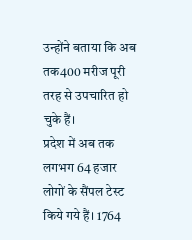उन्होंने बताया कि अब तक400 मरीज पूरी तरह से उपचारित हो चुके हैं।
प्रदेश में अब तक लगभग 64 हजार लोगों के सैंपल टेस्ट किये गये हैं। 1764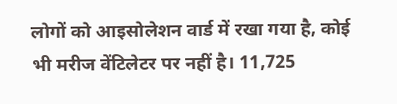लोगों को आइसोलेशन वार्ड में रखा गया है, कोई भी मरीज वेंटिलेटर पर नहीं है। 11,725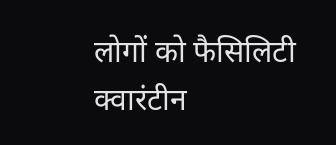लोगों को फैसिलिटी क्वारंटीन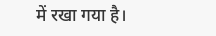में रखा गया है।